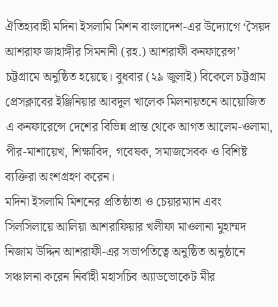ঐতিহ্যবাহী মদিনা ইসলামি মিশন বাংলাদেশ-এর উদ্যোগে ‘সৈয়দ আশরাফ জাহাঙ্গীর সিমনানী (রহ.) আশরাফী কনফারেন্স’ চট্টগ্রামে অনুষ্ঠিত হয়েছে। বুধবার (২৯ জুলাই) বিকেলে চট্টগ্রাম প্রেসক্লাবের ইঞ্জিনিয়ার আবদুল খালেক মিলনায়তনে আয়োজিত এ কনফারেন্সে দেশের বিভিন্ন প্রান্ত থেকে আগত আলেম-ওলামা, পীর-মাশায়েখ, শিক্ষাবিদ, গবেষক, সমাজসেবক ও বিশিষ্ট ব্যক্তিরা অংশগ্রহণ করেন।
মদিনা ইসলামি মিশনের প্রতিষ্ঠাতা ও চেয়ারম্যান এবং সিলসিলায়ে আলিয়া আশরাফিয়ার খলীফা মাওলানা মুহাম্মদ নিজাম উদ্দিন আশরাফী-এর সভাপতিত্বে অনুষ্ঠিত অনুষ্ঠানে সঞ্চালনা করেন নির্বাহী মহাসচিব অ্যাডভোকেট মীর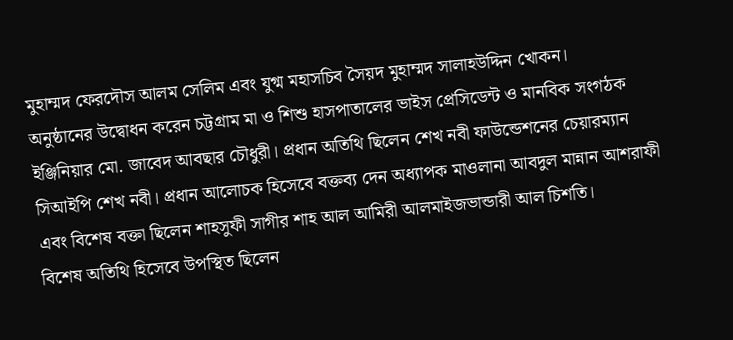মুহাম্মদ ফেরদৌস আলম সেলিম এবং যুগ্ম মহাসচিব সৈয়দ মুহাম্মদ সালাহউদ্দিন খোকন।
অনুষ্ঠানের উদ্বোধন করেন চট্টগ্রাম মা ও শিশু হাসপাতালের ভাইস প্রেসিডেন্ট ও মানবিক সংগঠক ইঞ্জিনিয়ার মো. জাবেদ আবছার চৌধুরী। প্রধান অতিথি ছিলেন শেখ নবী ফাউন্ডেশনের চেয়ারম্যান সিআইপি শেখ নবী। প্রধান আলোচক হিসেবে বক্তব্য দেন অধ্যাপক মাওলানা আবদুল মান্নান আশরাফী এবং বিশেষ বক্তা ছিলেন শাহসুফী সাগীর শাহ আল আমিরী আলমাইজভান্ডারী আল চিশতি।
বিশেষ অতিথি হিসেবে উপস্থিত ছিলেন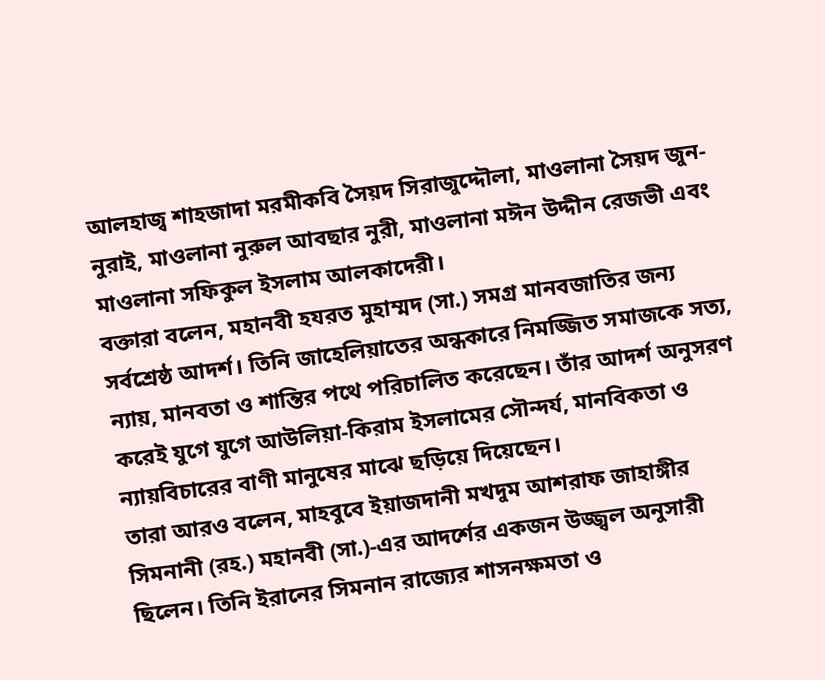আলহাজ্ব শাহজাদা মরমীকবি সৈয়দ সিরাজুদ্দৌলা, মাওলানা সৈয়দ জুন-নুরাই, মাওলানা নুরুল আবছার নুরী, মাওলানা মঈন উদ্দীন রেজভী এবং মাওলানা সফিকুল ইসলাম আলকাদেরী।
বক্তারা বলেন, মহানবী হযরত মুহাম্মদ (সা.) সমগ্র মানবজাতির জন্য সর্বশ্রেষ্ঠ আদর্শ। তিনি জাহেলিয়াতের অন্ধকারে নিমজ্জিত সমাজকে সত্য, ন্যায়, মানবতা ও শান্তির পথে পরিচালিত করেছেন। তাঁর আদর্শ অনুসরণ করেই যুগে যুগে আউলিয়া-কিরাম ইসলামের সৌন্দর্য, মানবিকতা ও ন্যায়বিচারের বাণী মানুষের মাঝে ছড়িয়ে দিয়েছেন।
তারা আরও বলেন, মাহবুবে ইয়াজদানী মখদুম আশরাফ জাহাঙ্গীর সিমনানী (রহ.) মহানবী (সা.)-এর আদর্শের একজন উজ্জ্বল অনুসারী ছিলেন। তিনি ইরানের সিমনান রাজ্যের শাসনক্ষমতা ও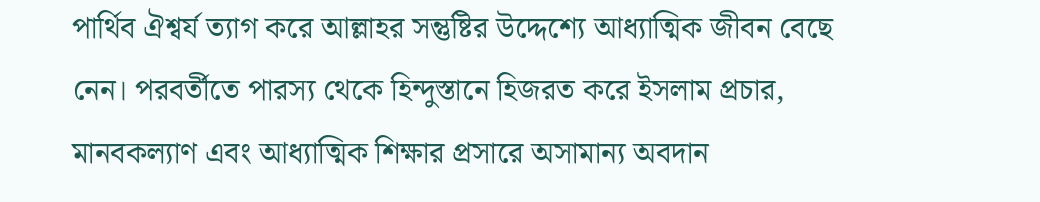পার্থিব ঐশ্বর্য ত্যাগ করে আল্লাহর সন্তুষ্টির উদ্দেশ্যে আধ্যাত্মিক জীবন বেছে নেন। পরবর্তীতে পারস্য থেকে হিন্দুস্তানে হিজরত করে ইসলাম প্রচার, মানবকল্যাণ এবং আধ্যাত্মিক শিক্ষার প্রসারে অসামান্য অবদান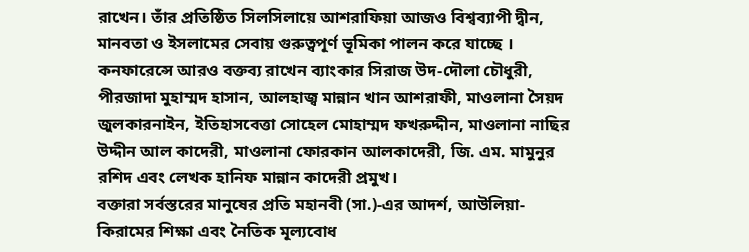রাখেন। তাঁর প্রতিষ্ঠিত সিলসিলায়ে আশরাফিয়া আজও বিশ্বব্যাপী দ্বীন, মানবতা ও ইসলামের সেবায় গুরুত্বপূর্ণ ভূমিকা পালন করে যাচ্ছে । কনফারেন্সে আরও বক্তব্য রাখেন ব্যাংকার সিরাজ উদ-দৌলা চৌধুরী, পীরজাদা মুহাম্মদ হাসান, আলহাজ্ব মান্নান খান আশরাফী, মাওলানা সৈয়দ জুলকারনাইন, ইতিহাসবেত্তা সোহেল মোহাম্মদ ফখরুদ্দীন, মাওলানা নাছির উদ্দীন আল কাদেরী, মাওলানা ফোরকান আলকাদেরী, জি. এম. মামুনুর রশিদ এবং লেখক হানিফ মান্নান কাদেরী প্রমুখ।
বক্তারা সর্বস্তরের মানুষের প্রতি মহানবী (সা.)-এর আদর্শ, আউলিয়া-কিরামের শিক্ষা এবং নৈতিক মূল্যবোধ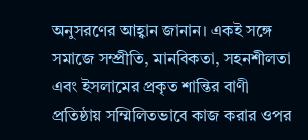অনুসরণের আহ্বান জানান। একই সঙ্গে সমাজে সম্প্রীতি, মানবিকতা, সহনশীলতা এবং ইসলামের প্রকৃত শান্তির বাণী প্রতিষ্ঠায় সম্মিলিতভাবে কাজ করার ওপর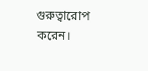গুরুত্বারোপ করেন।